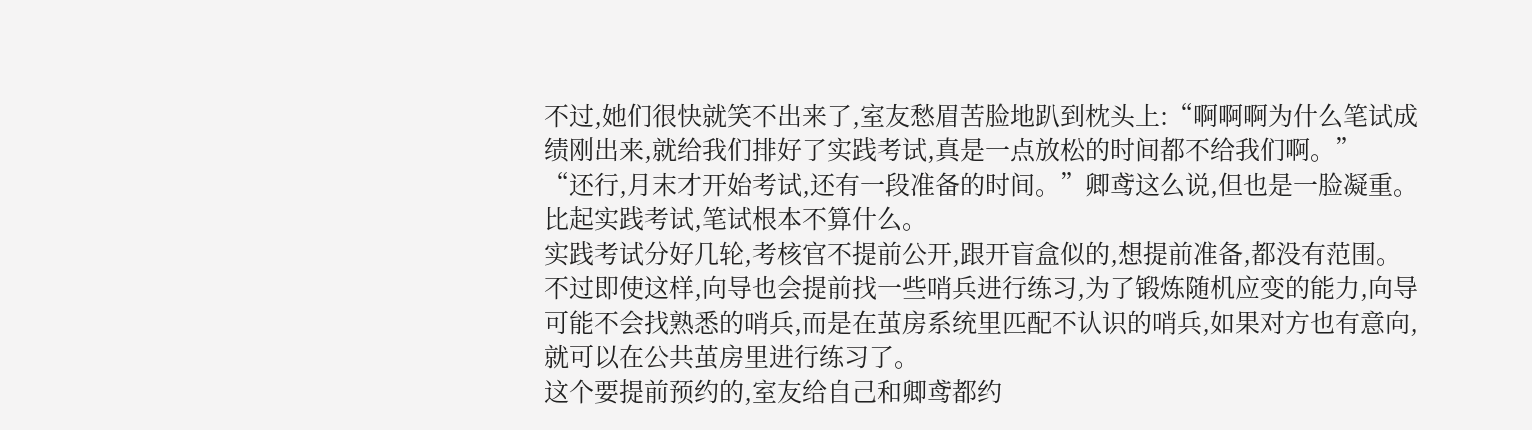不过,她们很快就笑不出来了,室友愁眉苦脸地趴到枕头上:“啊啊啊为什么笔试成绩刚出来,就给我们排好了实践考试,真是一点放松的时间都不给我们啊。”
“还行,月末才开始考试,还有一段准备的时间。”卿鸢这么说,但也是一脸凝重。
比起实践考试,笔试根本不算什么。
实践考试分好几轮,考核官不提前公开,跟开盲盒似的,想提前准备,都没有范围。
不过即使这样,向导也会提前找一些哨兵进行练习,为了锻炼随机应变的能力,向导可能不会找熟悉的哨兵,而是在茧房系统里匹配不认识的哨兵,如果对方也有意向,就可以在公共茧房里进行练习了。
这个要提前预约的,室友给自己和卿鸢都约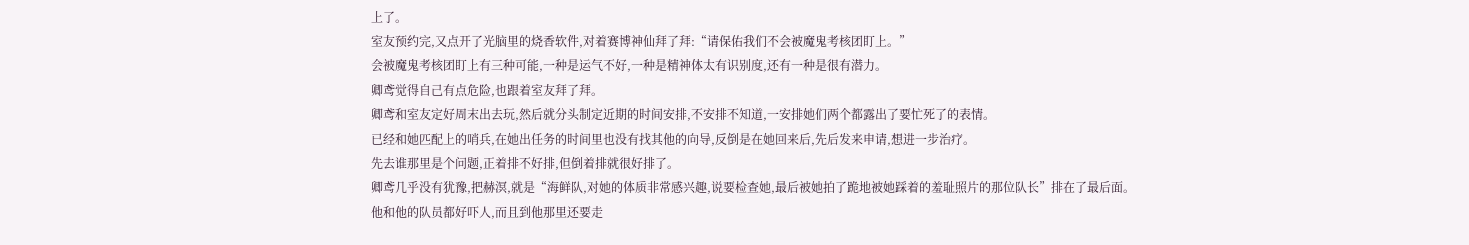上了。
室友预约完,又点开了光脑里的烧香软件,对着赛博神仙拜了拜:“请保佑我们不会被魔鬼考核团盯上。”
会被魔鬼考核团盯上有三种可能,一种是运气不好,一种是精神体太有识别度,还有一种是很有潜力。
卿鸢觉得自己有点危险,也跟着室友拜了拜。
卿鸢和室友定好周末出去玩,然后就分头制定近期的时间安排,不安排不知道,一安排她们两个都露出了要忙死了的表情。
已经和她匹配上的哨兵,在她出任务的时间里也没有找其他的向导,反倒是在她回来后,先后发来申请,想进一步治疗。
先去谁那里是个问题,正着排不好排,但倒着排就很好排了。
卿鸢几乎没有犹豫,把赫溟,就是“海鲜队,对她的体质非常感兴趣,说要检查她,最后被她拍了跪地被她踩着的羞耻照片的那位队长”排在了最后面。
他和他的队员都好吓人,而且到他那里还要走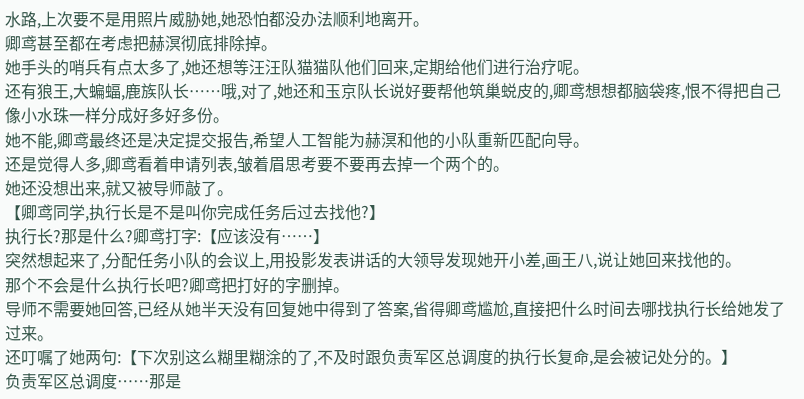水路,上次要不是用照片威胁她,她恐怕都没办法顺利地离开。
卿鸢甚至都在考虑把赫溟彻底排除掉。
她手头的哨兵有点太多了,她还想等汪汪队猫猫队他们回来,定期给他们进行治疗呢。
还有狼王,大蝙蝠,鹿族队长……哦,对了,她还和玉京队长说好要帮他筑巢蜕皮的,卿鸢想想都脑袋疼,恨不得把自己像小水珠一样分成好多好多份。
她不能,卿鸢最终还是决定提交报告,希望人工智能为赫溟和他的小队重新匹配向导。
还是觉得人多,卿鸢看着申请列表,皱着眉思考要不要再去掉一个两个的。
她还没想出来,就又被导师敲了。
【卿鸢同学,执行长是不是叫你完成任务后过去找他?】
执行长?那是什么?卿鸢打字:【应该没有……】
突然想起来了,分配任务小队的会议上,用投影发表讲话的大领导发现她开小差,画王八,说让她回来找他的。
那个不会是什么执行长吧?卿鸢把打好的字删掉。
导师不需要她回答,已经从她半天没有回复她中得到了答案,省得卿鸢尴尬,直接把什么时间去哪找执行长给她发了过来。
还叮嘱了她两句:【下次别这么糊里糊涂的了,不及时跟负责军区总调度的执行长复命,是会被记处分的。】
负责军区总调度……那是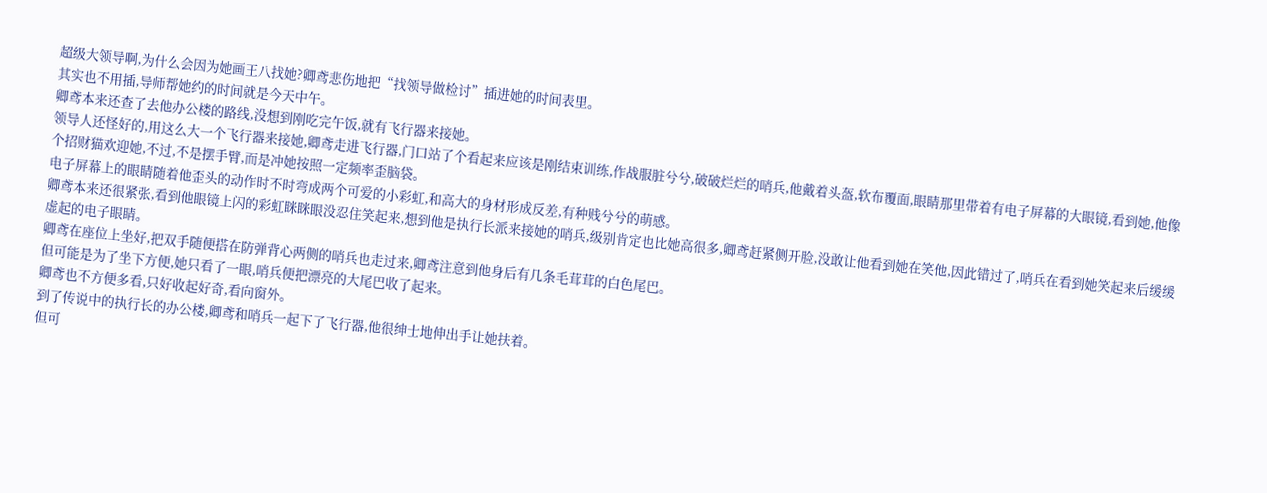超级大领导啊,为什么会因为她画王八找她?卿鸢悲伤地把“找领导做检讨”插进她的时间表里。
其实也不用插,导师帮她约的时间就是今天中午。
卿鸢本来还查了去他办公楼的路线,没想到刚吃完午饭,就有飞行器来接她。
领导人还怪好的,用这么大一个飞行器来接她,卿鸢走进飞行器,门口站了个看起来应该是刚结束训练,作战服脏兮兮,破破烂烂的哨兵,他戴着头盔,软布覆面,眼睛那里带着有电子屏幕的大眼镜,看到她,他像个招财猫欢迎她,不过,不是摆手臂,而是冲她按照一定频率歪脑袋。
电子屏幕上的眼睛随着他歪头的动作时不时弯成两个可爱的小彩虹,和高大的身材形成反差,有种贱兮兮的萌感。
卿鸢本来还很紧张,看到他眼镜上闪的彩虹眯眯眼没忍住笑起来,想到他是执行长派来接她的哨兵,级别肯定也比她高很多,卿鸢赶紧侧开脸,没敢让他看到她在笑他,因此错过了,哨兵在看到她笑起来后缓缓虚起的电子眼睛。
卿鸢在座位上坐好,把双手随便搭在防弹背心两侧的哨兵也走过来,卿鸢注意到他身后有几条毛茸茸的白色尾巴。
但可能是为了坐下方便,她只看了一眼,哨兵便把漂亮的大尾巴收了起来。
卿鸢也不方便多看,只好收起好奇,看向窗外。
到了传说中的执行长的办公楼,卿鸢和哨兵一起下了飞行器,他很绅士地伸出手让她扶着。
但可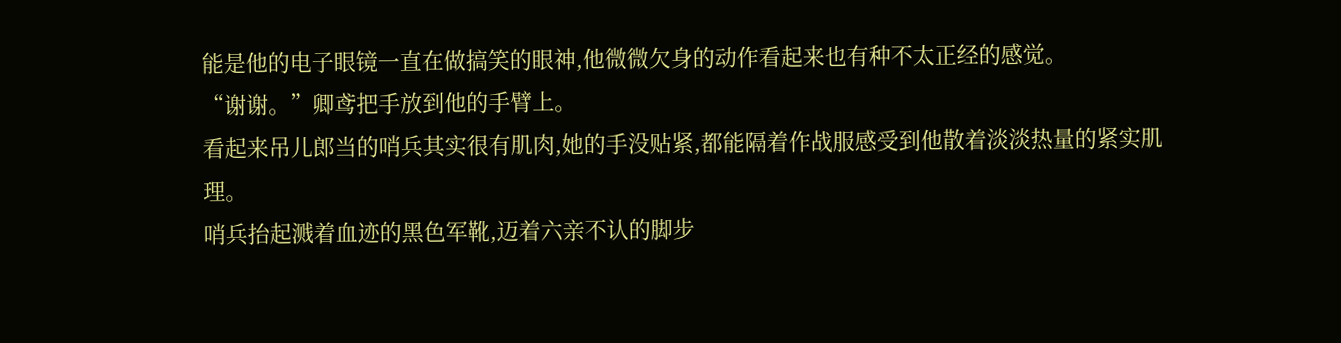能是他的电子眼镜一直在做搞笑的眼神,他微微欠身的动作看起来也有种不太正经的感觉。
“谢谢。”卿鸢把手放到他的手臂上。
看起来吊儿郎当的哨兵其实很有肌肉,她的手没贴紧,都能隔着作战服感受到他散着淡淡热量的紧实肌理。
哨兵抬起溅着血迹的黑色军靴,迈着六亲不认的脚步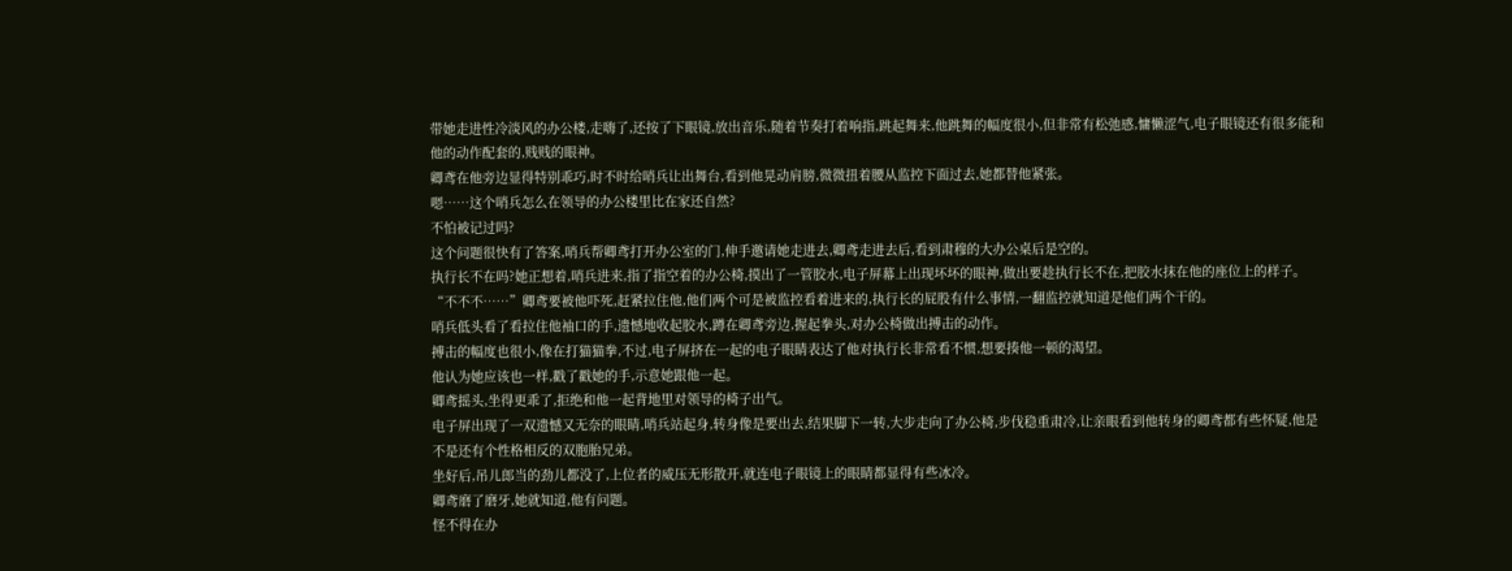带她走进性冷淡风的办公楼,走嗨了,还按了下眼镜,放出音乐,随着节奏打着响指,跳起舞来,他跳舞的幅度很小,但非常有松弛感,慵懒涩气,电子眼镜还有很多能和他的动作配套的,贱贱的眼神。
卿鸢在他旁边显得特别乖巧,时不时给哨兵让出舞台,看到他晃动肩膀,微微扭着腰从监控下面过去,她都替他紧张。
嗯……这个哨兵怎么在领导的办公楼里比在家还自然?
不怕被记过吗?
这个问题很快有了答案,哨兵帮卿鸢打开办公室的门,伸手邀请她走进去,卿鸢走进去后,看到肃穆的大办公桌后是空的。
执行长不在吗?她正想着,哨兵进来,指了指空着的办公椅,摸出了一管胶水,电子屏幕上出现坏坏的眼神,做出要趁执行长不在,把胶水抹在他的座位上的样子。
“不不不……”卿鸢要被他吓死,赶紧拉住他,他们两个可是被监控看着进来的,执行长的屁股有什么事情,一翻监控就知道是他们两个干的。
哨兵低头看了看拉住他袖口的手,遗憾地收起胶水,蹲在卿鸢旁边,握起拳头,对办公椅做出搏击的动作。
搏击的幅度也很小,像在打猫猫拳,不过,电子屏挤在一起的电子眼睛表达了他对执行长非常看不惯,想要揍他一顿的渴望。
他认为她应该也一样,戳了戳她的手,示意她跟他一起。
卿鸢摇头,坐得更乖了,拒绝和他一起背地里对领导的椅子出气。
电子屏出现了一双遗憾又无奈的眼睛,哨兵站起身,转身像是要出去,结果脚下一转,大步走向了办公椅,步伐稳重肃冷,让亲眼看到他转身的卿鸢都有些怀疑,他是不是还有个性格相反的双胞胎兄弟。
坐好后,吊儿郎当的劲儿都没了,上位者的威压无形散开,就连电子眼镜上的眼睛都显得有些冰冷。
卿鸢磨了磨牙,她就知道,他有问题。
怪不得在办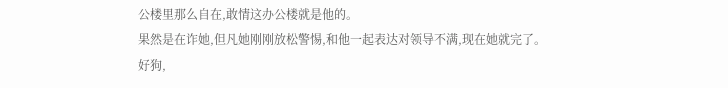公楼里那么自在,敢情这办公楼就是他的。
果然是在诈她,但凡她刚刚放松警惕,和他一起表达对领导不满,现在她就完了。
好狗,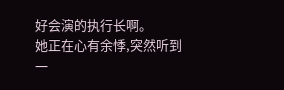好会演的执行长啊。
她正在心有余悸,突然听到一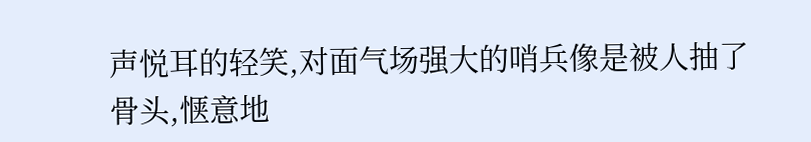声悦耳的轻笑,对面气场强大的哨兵像是被人抽了骨头,惬意地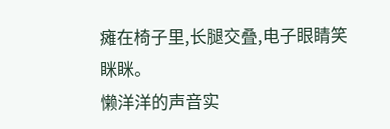瘫在椅子里,长腿交叠,电子眼睛笑眯眯。
懒洋洋的声音实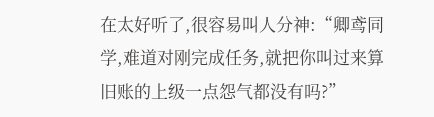在太好听了,很容易叫人分神:“卿鸢同学,难道对刚完成任务,就把你叫过来算旧账的上级一点怨气都没有吗?”